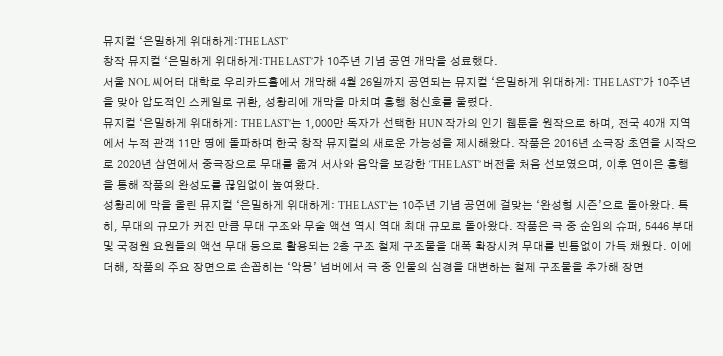뮤지컬 ‘은밀하게 위대하게:THE LAST’
창작 뮤지컬 ‘은밀하게 위대하게:THE LAST’가 10주년 기념 공연 개막을 성료했다.
서울 NOL 씨어터 대학로 우리카드홀에서 개막해 4월 26일까지 공연되는 뮤지컬 ‘은밀하게 위대하게: THE LAST’가 10주년을 맞아 압도적인 스케일로 귀환, 성황리에 개막을 마치며 흥행 청신호를 울렸다.
뮤지컬 ‘은밀하게 위대하게: THE LAST’는 1,000만 독자가 선택한 HUN 작가의 인기 웹툰을 원작으로 하며, 전국 40개 지역에서 누적 관객 11만 명에 돌파하며 한국 창작 뮤지컬의 새로운 가능성을 제시해왔다. 작품은 2016년 소극장 초연을 시작으로 2020년 삼연에서 중극장으로 무대를 옮겨 서사와 음악을 보강한 ‘THE LAST’ 버전을 처음 선보였으며, 이후 연이은 흥행을 통해 작품의 완성도를 끊임없이 높여왔다.
성황리에 막을 올린 뮤지컬 ‘은밀하게 위대하게: THE LAST’는 10주년 기념 공연에 걸맞는 ‘완성형 시즌’으로 돌아왔다. 특히, 무대의 규모가 커진 만큼 무대 구조와 무술 액션 역시 역대 최대 규모로 돌아왔다. 작품은 극 중 순임의 슈퍼, 5446 부대 및 국정원 요원들의 액션 무대 등으로 활용되는 2층 구조 철제 구조물을 대폭 확장시켜 무대를 빈틈없이 가득 채웠다. 이에 더해, 작품의 주요 장면으로 손꼽히는 ‘악몽’ 넘버에서 극 중 인물의 심경을 대변하는 철제 구조물을 추가해 장면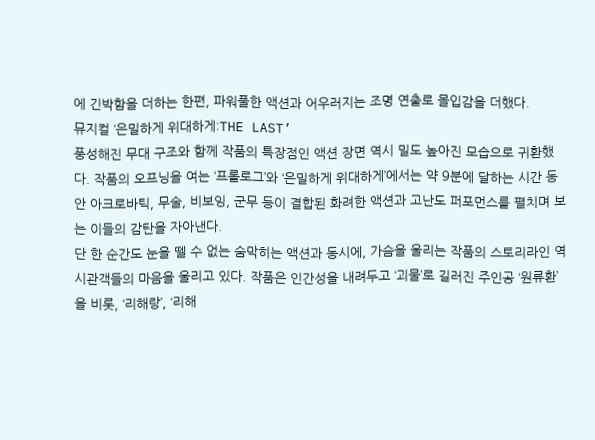에 긴박함을 더하는 한편, 파워풀한 액션과 어우러지는 조명 연출로 몰입감을 더했다.
뮤지컬 ‘은밀하게 위대하게:THE LAST’
풍성해진 무대 구조와 함께 작품의 특장점인 액션 장면 역시 밀도 높아진 모습으로 귀환했다. 작품의 오프닝을 여는 ‘프롤로그’와 ‘은밀하게 위대하게’에서는 약 9분에 달하는 시간 동안 아크로바틱, 무술, 비보잉, 군무 등이 결합된 화려한 액션과 고난도 퍼포먼스를 펼치며 보는 이들의 감탄을 자아낸다.
단 한 순간도 눈을 뗄 수 없는 숨막히는 액션과 동시에, 가슴을 울리는 작품의 스토리라인 역시관객들의 마음을 울리고 있다. 작품은 인간성을 내려두고 ‘괴물’로 길러진 주인공 ‘원류환’을 비롯, ‘리해랑’, ‘리해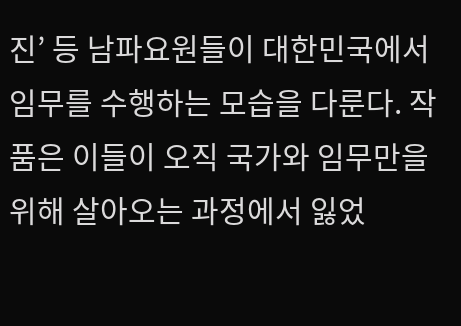진’ 등 남파요원들이 대한민국에서 임무를 수행하는 모습을 다룬다. 작품은 이들이 오직 국가와 임무만을 위해 살아오는 과정에서 잃었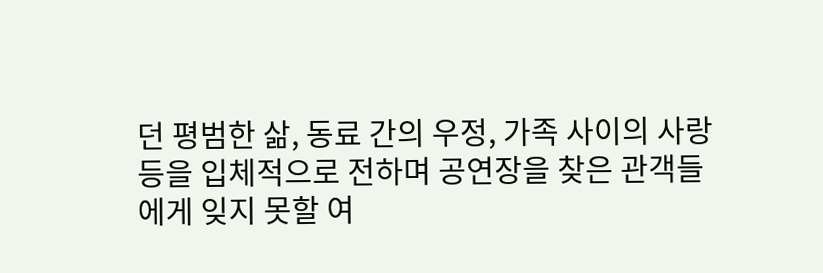던 평범한 삶, 동료 간의 우정, 가족 사이의 사랑 등을 입체적으로 전하며 공연장을 찾은 관객들에게 잊지 못할 여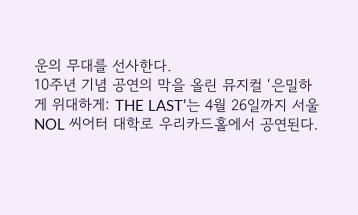운의 무대를 선사한다.
10주년 기념 공연의 막을 올린 뮤지컬 ‘은밀하게 위대하게: THE LAST’는 4월 26일까지 서울 NOL 씨어터 대학로 우리카드홀에서 공연된다.